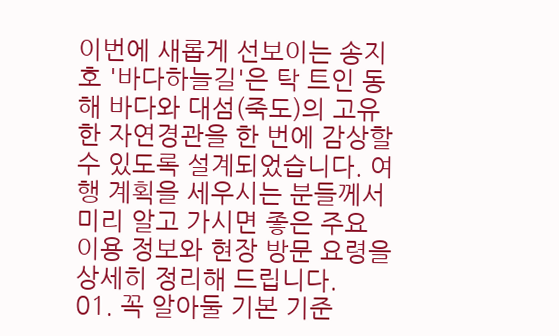이번에 새롭게 선보이는 송지호 '바다하늘길'은 탁 트인 동해 바다와 대섬(죽도)의 고유한 자연경관을 한 번에 감상할 수 있도록 설계되었습니다. 여행 계획을 세우시는 분들께서 미리 알고 가시면 좋은 주요 이용 정보와 현장 방문 요령을 상세히 정리해 드립니다.
01. 꼭 알아둘 기본 기준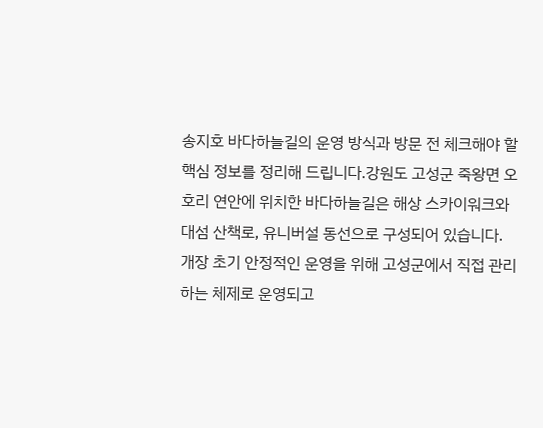송지호 바다하늘길의 운영 방식과 방문 전 체크해야 할 핵심 정보를 정리해 드립니다.강원도 고성군 죽왕면 오호리 연안에 위치한 바다하늘길은 해상 스카이워크와 대섬 산책로, 유니버설 동선으로 구성되어 있습니다. 개장 초기 안정적인 운영을 위해 고성군에서 직접 관리하는 체제로 운영되고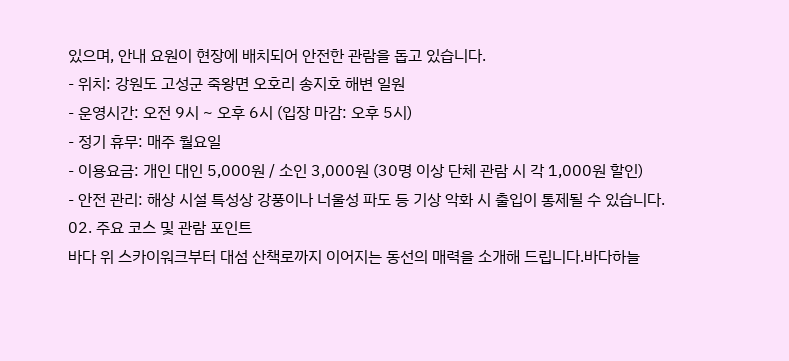있으며, 안내 요원이 현장에 배치되어 안전한 관람을 돕고 있습니다.
- 위치: 강원도 고성군 죽왕면 오호리 송지호 해변 일원
- 운영시간: 오전 9시 ~ 오후 6시 (입장 마감: 오후 5시)
- 정기 휴무: 매주 월요일
- 이용요금: 개인 대인 5,000원 / 소인 3,000원 (30명 이상 단체 관람 시 각 1,000원 할인)
- 안전 관리: 해상 시설 특성상 강풍이나 너울성 파도 등 기상 악화 시 출입이 통제될 수 있습니다.
02. 주요 코스 및 관람 포인트
바다 위 스카이워크부터 대섬 산책로까지 이어지는 동선의 매력을 소개해 드립니다.바다하늘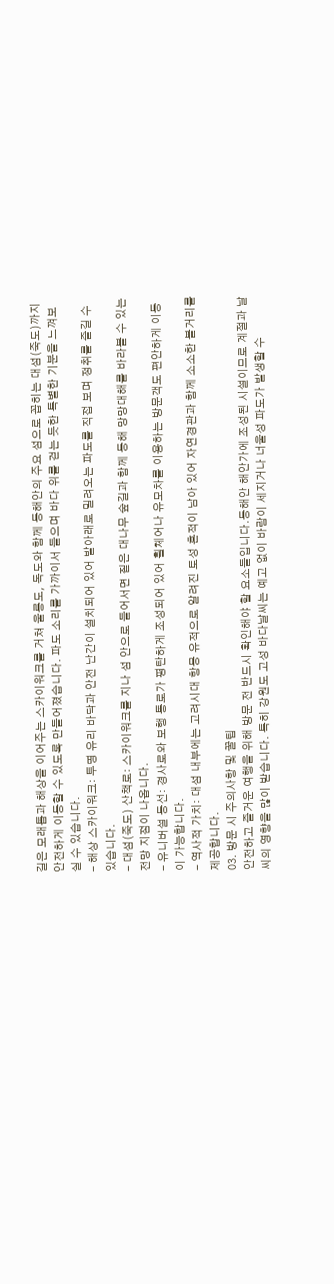길은 모래톱과 해상을 이어주는 스카이워크를 거쳐 울릉도, 독도와 함께 동해안의 주요 섬으로 꼽히는 대섬(죽도)까지 안전하게 이동할 수 있도록 만들어졌습니다. 파도 소리를 가까이서 들으며 바다 위를 걷는 듯한 특별한 기분을 느껴보실 수 있습니다.
- 해상 스카이워크: 투명 유리 바닥과 안전 난간이 설치되어 있어 발아래로 밀려오는 파도를 직접 보며 정취를 즐길 수 있습니다.
- 대섬(죽도) 산책로: 스카이워크를 지나 섬 안으로 들어서면 짙은 대나무 숲길과 함께 동해 망망대해를 바라볼 수 있는 전망 지점이 나옵니다.
- 유니버설 동선: 경사로와 보행 통로가 평탄하게 조성되어 있어 휠체어나 유모차를 이용하는 방문객도 편안하게 이동이 가능합니다.
- 역사적 가치: 대섬 내부에는 고려시대 항몽 유적으로 알려진 토성 흔적이 남아 있어 자연경관과 함께 소소한 볼거리를 제공합니다.
03. 방문 시 주의사항 및 꿀팁
안전하고 즐거운 여행을 위해 방문 전 반드시 확인해야 할 요소들입니다.동해안 해안가에 조성된 시설이므로 계절과 날씨의 영향을 많이 받습니다. 특히 강원도 고성 바다날씨는 예고 없이 바람이 세지거나 너울성 파도가 발생할 수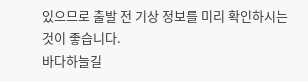있으므로 출발 전 기상 정보를 미리 확인하시는 것이 좋습니다.
바다하늘길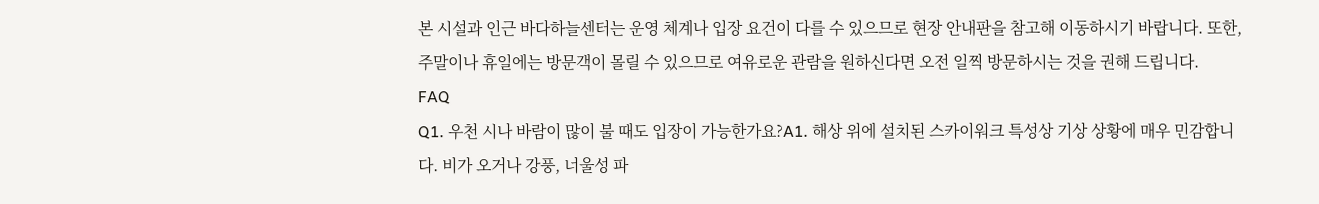본 시설과 인근 바다하늘센터는 운영 체계나 입장 요건이 다를 수 있으므로 현장 안내판을 참고해 이동하시기 바랍니다. 또한, 주말이나 휴일에는 방문객이 몰릴 수 있으므로 여유로운 관람을 원하신다면 오전 일찍 방문하시는 것을 권해 드립니다.
FAQ
Q1. 우천 시나 바람이 많이 불 때도 입장이 가능한가요?A1. 해상 위에 설치된 스카이워크 특성상 기상 상황에 매우 민감합니다. 비가 오거나 강풍, 너울성 파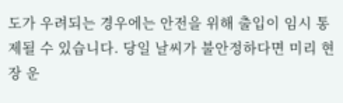도가 우려되는 경우에는 안전을 위해 출입이 임시 통제될 수 있습니다. 당일 날씨가 불안정하다면 미리 현장 운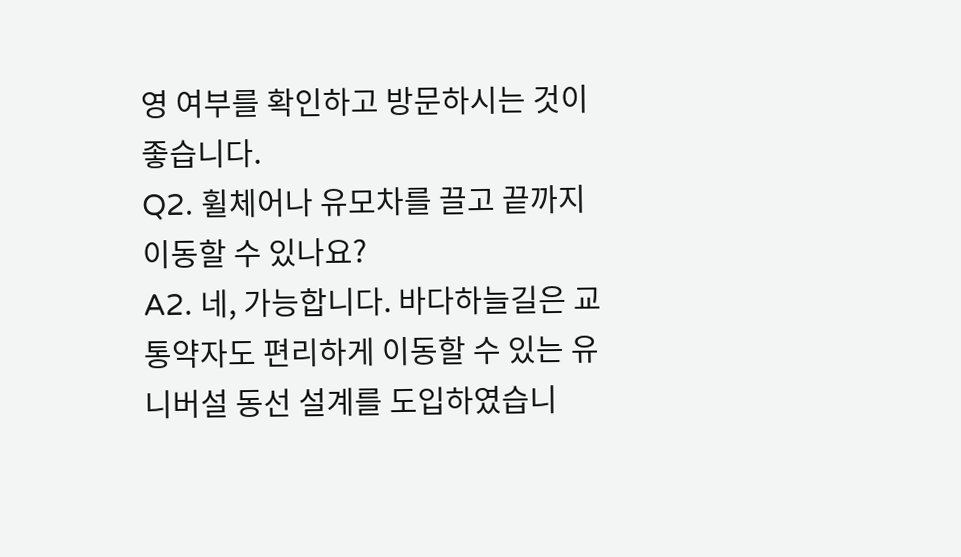영 여부를 확인하고 방문하시는 것이 좋습니다.
Q2. 휠체어나 유모차를 끌고 끝까지 이동할 수 있나요?
A2. 네, 가능합니다. 바다하늘길은 교통약자도 편리하게 이동할 수 있는 유니버설 동선 설계를 도입하였습니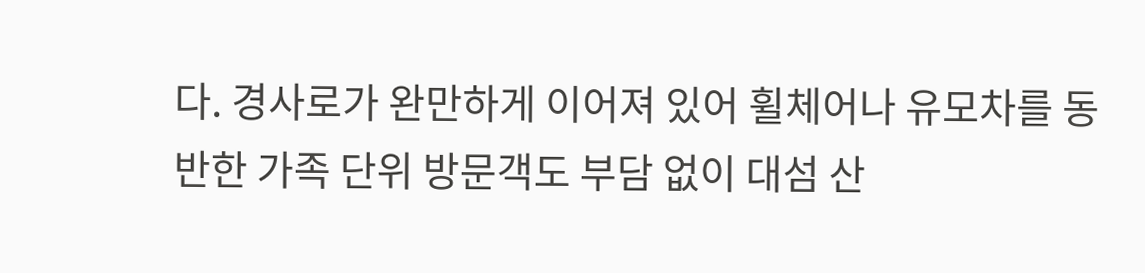다. 경사로가 완만하게 이어져 있어 휠체어나 유모차를 동반한 가족 단위 방문객도 부담 없이 대섬 산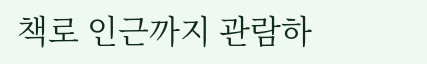책로 인근까지 관람하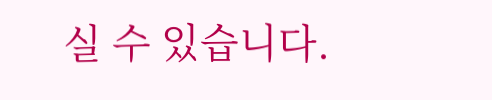실 수 있습니다.